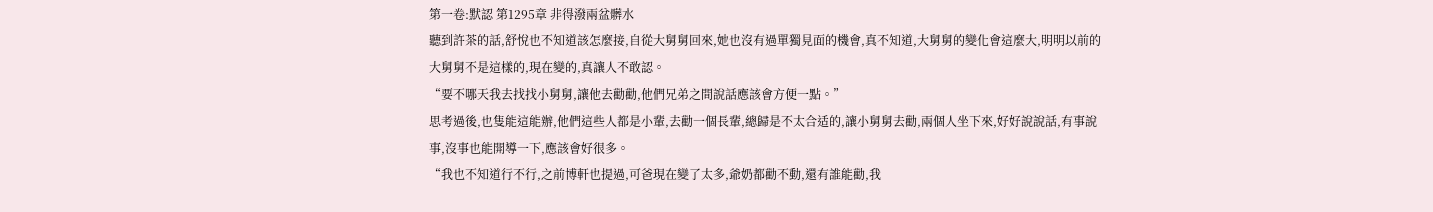第一卷:默認 第1295章 非得潑兩盆髒水
聽到許茶的話,舒悅也不知道該怎麼接,自從大舅舅回來,她也沒有過單獨見面的機會,真不知道,大舅舅的變化會這麼大,明明以前的大舅舅不是這樣的,現在變的,真讓人不敢認。
“要不哪天我去找找小舅舅,讓他去勸勸,他們兄弟之間說話應該會方便一點。”
思考過後,也隻能這能辦,他們這些人都是小輩,去勸一個長輩,總歸是不太合适的,讓小舅舅去勸,兩個人坐下來,好好說說話,有事說事,沒事也能開導一下,應該會好很多。
“我也不知道行不行,之前博軒也提過,可爸現在變了太多,爺奶都勸不動,還有誰能勸,我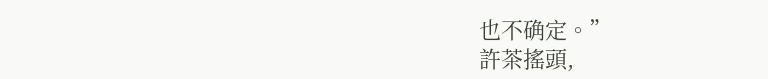也不确定。”
許茶搖頭,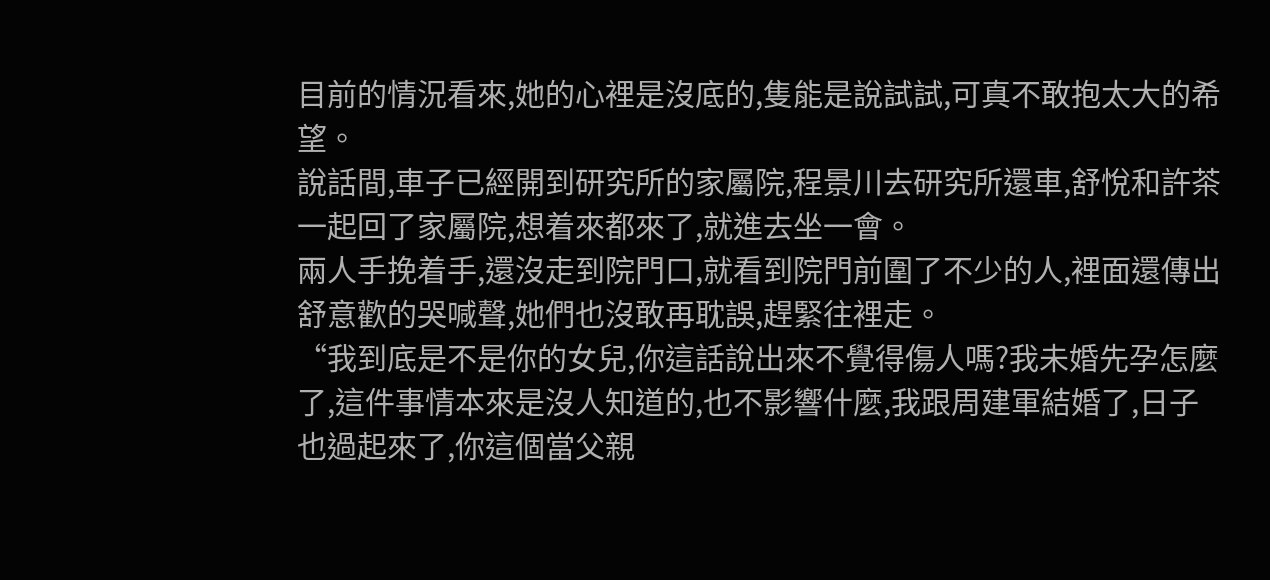目前的情況看來,她的心裡是沒底的,隻能是說試試,可真不敢抱太大的希望。
說話間,車子已經開到研究所的家屬院,程景川去研究所還車,舒悅和許茶一起回了家屬院,想着來都來了,就進去坐一會。
兩人手挽着手,還沒走到院門口,就看到院門前圍了不少的人,裡面還傳出舒意歡的哭喊聲,她們也沒敢再耽誤,趕緊往裡走。
“我到底是不是你的女兒,你這話說出來不覺得傷人嗎?我未婚先孕怎麼了,這件事情本來是沒人知道的,也不影響什麼,我跟周建軍結婚了,日子也過起來了,你這個當父親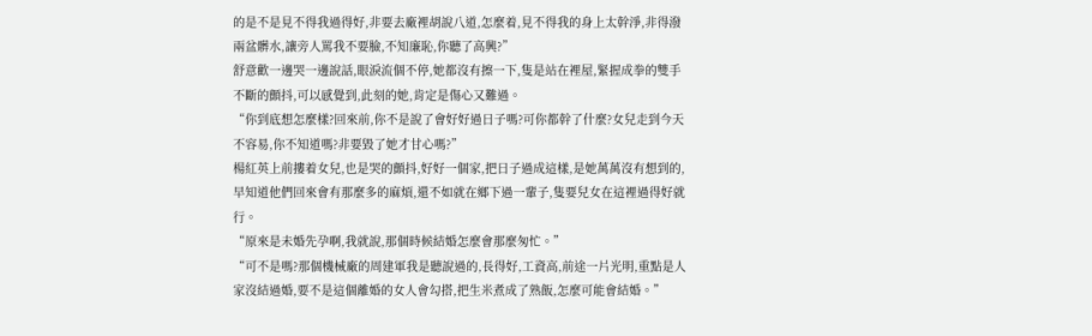的是不是見不得我過得好,非要去廠裡胡說八道,怎麼着,見不得我的身上太幹淨,非得潑兩盆髒水,讓旁人罵我不要臉,不知廉恥,你聽了高興?”
舒意歡一邊哭一邊說話,眼淚流個不停,她都沒有擦一下,隻是站在裡屋,緊握成拳的雙手不斷的顫抖,可以感覺到,此刻的她,肯定是傷心又難過。
“你到底想怎麼樣?回來前,你不是說了會好好過日子嗎?可你都幹了什麼?女兒走到今天不容易,你不知道嗎?非要毀了她才甘心嗎?”
楊紅英上前摟着女兒,也是哭的顫抖,好好一個家,把日子過成這樣,是她萬萬沒有想到的,早知道他們回來會有那麼多的麻煩,還不如就在鄉下過一輩子,隻要兒女在這裡過得好就行。
“原來是未婚先孕啊,我就說,那個時候結婚怎麼會那麼匆忙。”
“可不是嗎?那個機械廠的周建軍我是聽說過的,長得好,工資高,前途一片光明,重點是人家沒結過婚,要不是這個離婚的女人會勾搭,把生米煮成了熟飯,怎麼可能會結婚。”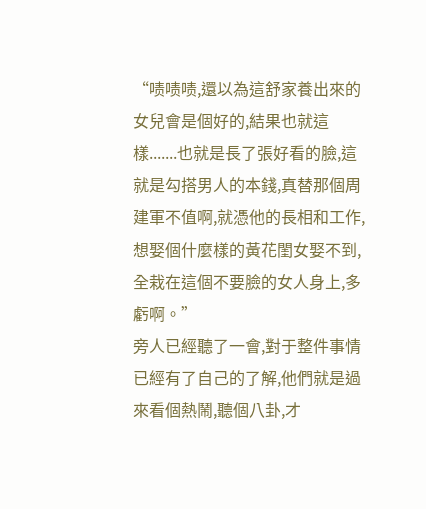“啧啧啧,還以為這舒家養出來的女兒會是個好的,結果也就這樣.......也就是長了張好看的臉,這就是勾搭男人的本錢,真替那個周建軍不值啊,就憑他的長相和工作,想娶個什麼樣的黃花閨女娶不到,全栽在這個不要臉的女人身上,多虧啊。”
旁人已經聽了一會,對于整件事情已經有了自己的了解,他們就是過來看個熱鬧,聽個八卦,才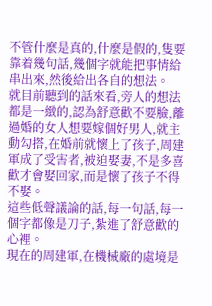不管什麼是真的,什麼是假的,隻要靠着幾句話,幾個字就能把事情給串出來,然後給出各自的想法。
就目前聽到的話來看,旁人的想法都是一緻的,認為舒意歡不要臉,離過婚的女人想要嫁個好男人,就主動勾搭,在婚前就懷上了孩子,周建軍成了受害者,被迫娶妻,不是多喜歡才會娶回家,而是懷了孩子不得不娶。
這些低聲議論的話,每一句話,每一個字都像是刀子,紮進了舒意歡的心裡。
現在的周建軍,在機械廠的處境是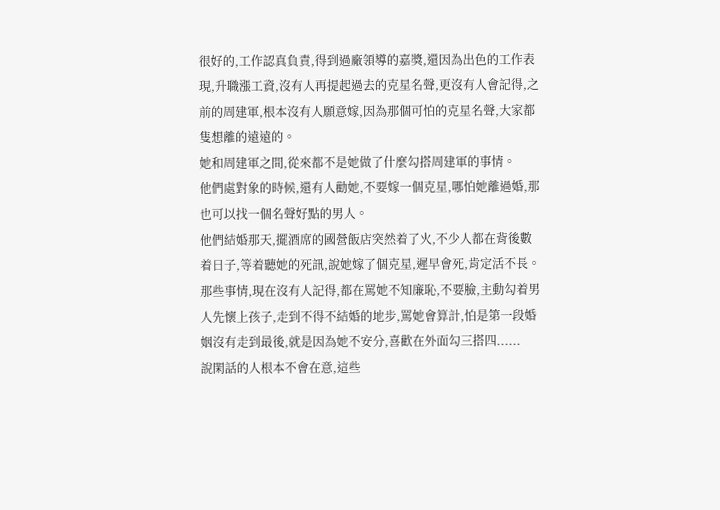很好的,工作認真負責,得到過廠領導的嘉獎,還因為出色的工作表現,升職漲工資,沒有人再提起過去的克星名聲,更沒有人會記得,之前的周建軍,根本沒有人願意嫁,因為那個可怕的克星名聲,大家都隻想離的遠遠的。
她和周建軍之間,從來都不是她做了什麼勾搭周建軍的事情。
他們處對象的時候,還有人勸她,不要嫁一個克星,哪怕她離過婚,那也可以找一個名聲好點的男人。
他們結婚那天,擺酒席的國營飯店突然着了火,不少人都在背後數着日子,等着聽她的死訊,說她嫁了個克星,遲早會死,肯定活不長。
那些事情,現在沒有人記得,都在罵她不知廉恥,不要臉,主動勾着男人先懷上孩子,走到不得不結婚的地步,罵她會算計,怕是第一段婚姻沒有走到最後,就是因為她不安分,喜歡在外面勾三搭四......
說閑話的人根本不會在意,這些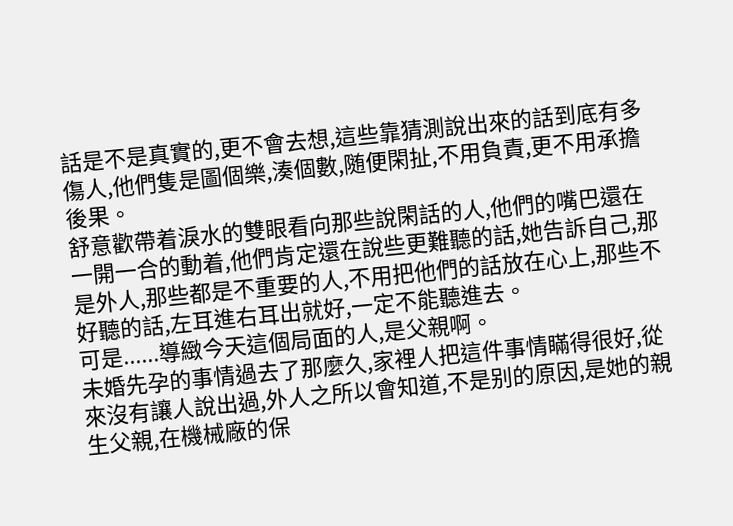話是不是真實的,更不會去想,這些靠猜測說出來的話到底有多傷人,他們隻是圖個樂,湊個數,随便閑扯,不用負責,更不用承擔後果。
舒意歡帶着淚水的雙眼看向那些說閑話的人,他們的嘴巴還在一開一合的動着,他們肯定還在說些更難聽的話,她告訴自己,那是外人,那些都是不重要的人,不用把他們的話放在心上,那些不好聽的話,左耳進右耳出就好,一定不能聽進去。
可是......導緻今天這個局面的人,是父親啊。
未婚先孕的事情過去了那麼久,家裡人把這件事情瞞得很好,從來沒有讓人說出過,外人之所以會知道,不是别的原因,是她的親生父親,在機械廠的保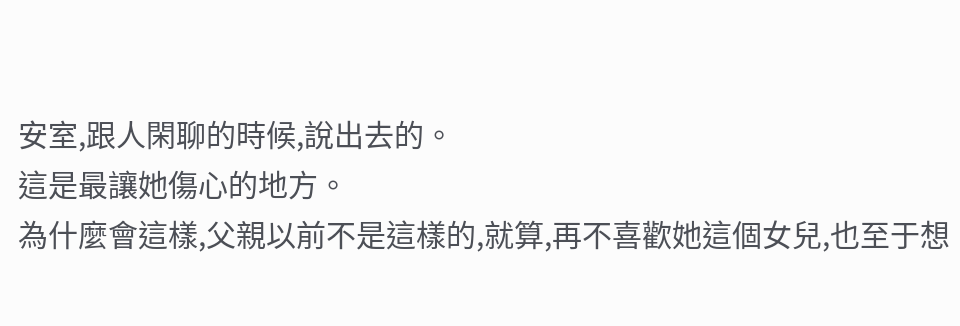安室,跟人閑聊的時候,說出去的。
這是最讓她傷心的地方。
為什麼會這樣,父親以前不是這樣的,就算,再不喜歡她這個女兒,也至于想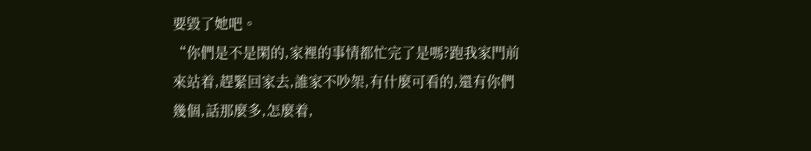要毀了她吧。
“你們是不是閑的,家裡的事情都忙完了是嗎?跑我家門前來站着,趕緊回家去,誰家不吵架,有什麼可看的,還有你們幾個,話那麼多,怎麼着,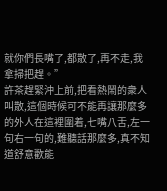就你們長嘴了,都散了,再不走,我拿掃把趕。”
許茶趕緊沖上前,把看熱鬧的衆人叫散,這個時候可不能再讓那麼多的外人在這裡圍着,七嘴八舌,左一句右一句的,難聽話那麼多,真不知道舒意歡能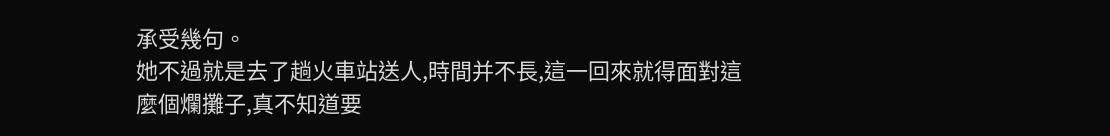承受幾句。
她不過就是去了趟火車站送人,時間并不長,這一回來就得面對這麼個爛攤子,真不知道要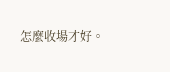怎麼收場才好。